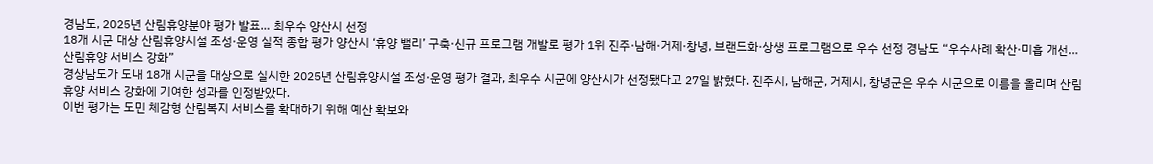경남도, 2025년 산림휴양분야 평가 발표… 최우수 양산시 선정
18개 시군 대상 산림휴양시설 조성·운영 실적 종합 평가 양산시 ‘휴양 밸리’ 구축·신규 프로그램 개발로 평가 1위 진주·남해·거제·창녕, 브랜드화·상생 프로그램으로 우수 선정 경남도 “우수사례 확산·미흡 개선… 산림휴양 서비스 강화”
경상남도가 도내 18개 시군을 대상으로 실시한 2025년 산림휴양시설 조성·운영 평가 결과, 최우수 시군에 양산시가 선정됐다고 27일 밝혔다. 진주시, 남해군, 거제시, 창녕군은 우수 시군으로 이름을 올리며 산림휴양 서비스 강화에 기여한 성과를 인정받았다.
이번 평가는 도민 체감형 산림복지 서비스를 확대하기 위해 예산 확보와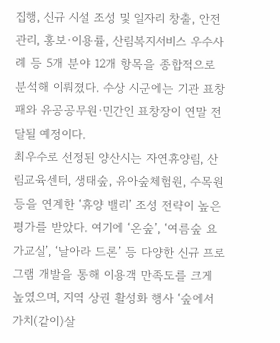집행, 신규 시설 조성 및 일자리 창출, 안전관리, 홍보·이용률, 산림복지서비스 우수사례 등 5개 분야 12개 항목을 종합적으로 분석해 이뤄졌다. 수상 시군에는 기관 표창패와 유공공무원·민간인 표창장이 연말 전달될 예정이다.
최우수로 선정된 양산시는 자연휴양림, 산림교육센터, 생태숲, 유아숲체험원, 수목원 등을 연계한 ‘휴양 밸리’ 조성 전략이 높은 평가를 받았다. 여기에 ‘온숲’, ‘여름숲 요가교실’, ‘날아라 드론’ 등 다양한 신규 프로그램 개발을 통해 이용객 만족도를 크게 높였으며, 지역 상권 활성화 행사 ‘숲에서 가치(같이)살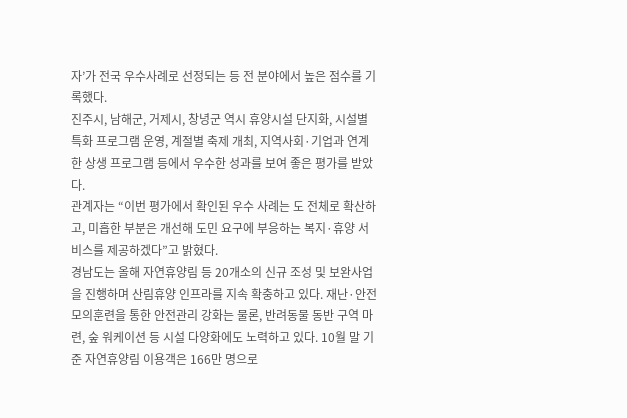자’가 전국 우수사례로 선정되는 등 전 분야에서 높은 점수를 기록했다.
진주시, 남해군, 거제시, 창녕군 역시 휴양시설 단지화, 시설별 특화 프로그램 운영, 계절별 축제 개최, 지역사회·기업과 연계한 상생 프로그램 등에서 우수한 성과를 보여 좋은 평가를 받았다.
관계자는 “이번 평가에서 확인된 우수 사례는 도 전체로 확산하고, 미흡한 부분은 개선해 도민 요구에 부응하는 복지·휴양 서비스를 제공하겠다”고 밝혔다.
경남도는 올해 자연휴양림 등 20개소의 신규 조성 및 보완사업을 진행하며 산림휴양 인프라를 지속 확충하고 있다. 재난·안전 모의훈련을 통한 안전관리 강화는 물론, 반려동물 동반 구역 마련, 숲 워케이션 등 시설 다양화에도 노력하고 있다. 10월 말 기준 자연휴양림 이용객은 166만 명으로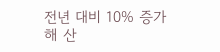전년 대비 10% 증가해 산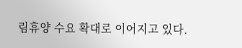림휴양 수요 확대로 이어지고 있다.